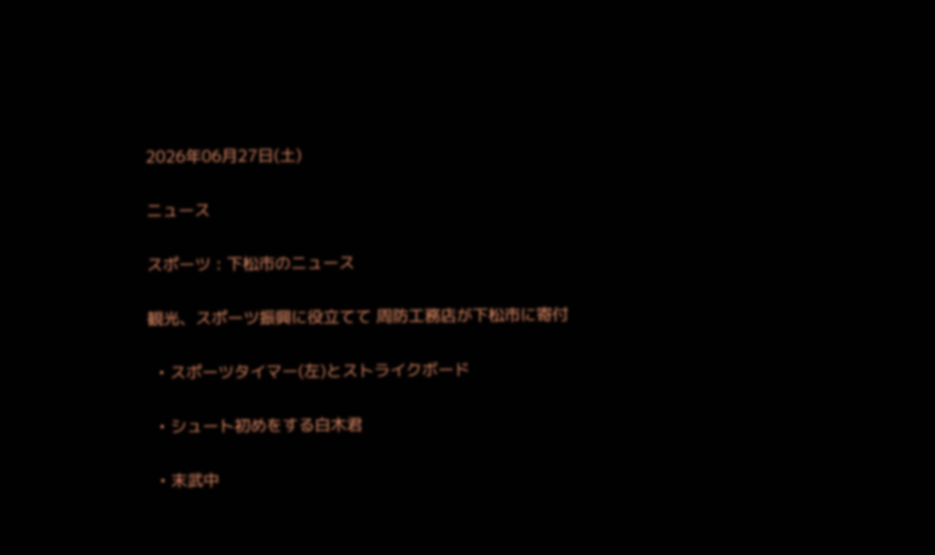2026年06月27日(土)

ニュース

スポーツ : 下松市のニュース

観光、スポーツ振興に役立てて 周防工務店が下松市に寄付

  • スポーツタイマー(左)とストライクボード

  • シュート初めをする白木君

  • 末武中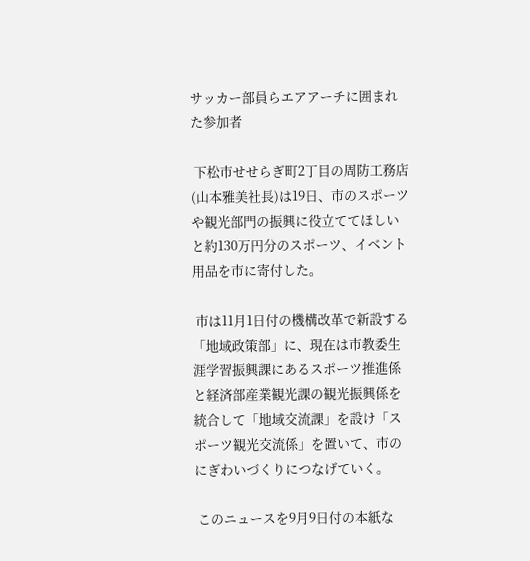サッカー部員らエアアーチに囲まれた参加者

 下松市せせらぎ町2丁目の周防工務店(山本雅美社長)は19日、市のスポーツや観光部門の振興に役立ててほしいと約130万円分のスポーツ、イベント用品を市に寄付した。

 市は11月1日付の機構改革で新設する「地域政策部」に、現在は市教委生涯学習振興課にあるスポーツ推進係と経済部産業観光課の観光振興係を統合して「地域交流課」を設け「スポーツ観光交流係」を置いて、市のにぎわいづくりにつなげていく。

 このニュースを9月9日付の本紙な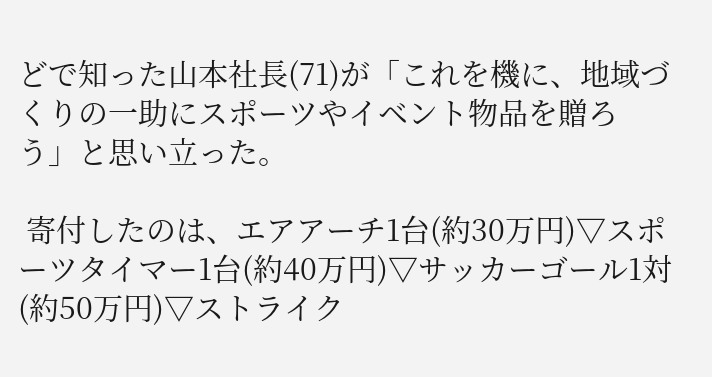どで知った山本社長(71)が「これを機に、地域づくりの一助にスポーツやイベント物品を贈ろう」と思い立った。

 寄付したのは、エアアーチ1台(約30万円)▽スポーツタイマー1台(約40万円)▽サッカーゴール1対(約50万円)▽ストライク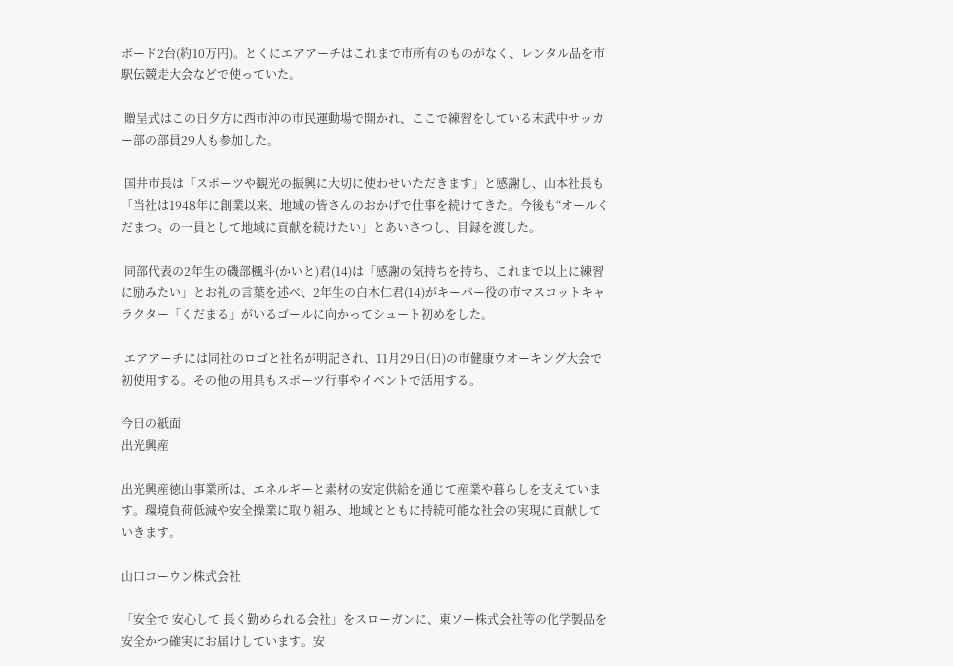ボード2台(約10万円)。とくにエアアーチはこれまで市所有のものがなく、レンタル品を市駅伝競走大会などで使っていた。

 贈呈式はこの日夕方に西市沖の市民運動場で開かれ、ここで練習をしている末武中サッカー部の部員29人も参加した。

 国井市長は「スポーツや観光の振興に大切に使わせいただきます」と感謝し、山本社長も「当社は1948年に創業以来、地域の皆さんのおかげで仕事を続けてきた。今後も“オールくだまつ〟の一員として地域に貢献を続けたい」とあいさつし、目録を渡した。

 同部代表の2年生の磯部楓斗(かいと)君(14)は「感謝の気持ちを持ち、これまで以上に練習に励みたい」とお礼の言葉を述べ、2年生の白木仁君(14)がキーパー役の市マスコットキャラクター「くだまる」がいるゴールに向かってシュート初めをした。

 エアアーチには同社のロゴと社名が明記され、11月29日(日)の市健康ウオーキング大会で初使用する。その他の用具もスポーツ行事やイベントで活用する。

今日の紙面
出光興産

出光興産徳山事業所は、エネルギーと素材の安定供給を通じて産業や暮らしを支えています。環境負荷低減や安全操業に取り組み、地域とともに持続可能な社会の実現に貢献していきます。

山口コーウン株式会社

「安全で 安心して 長く勤められる会社」をスローガンに、東ソー株式会社等の化学製品を安全かつ確実にお届けしています。安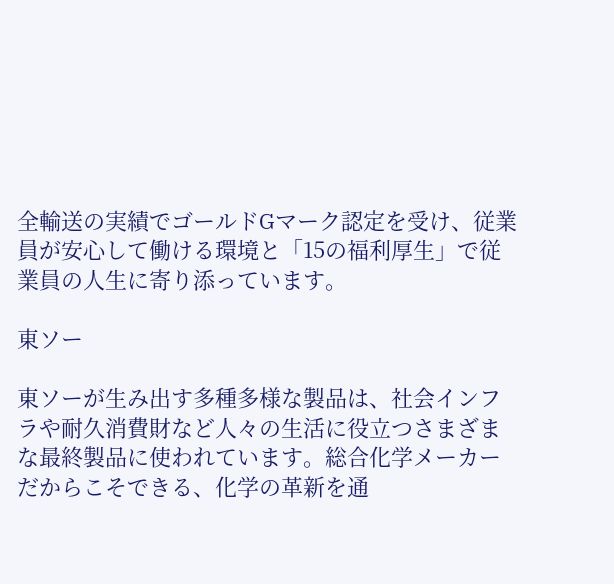全輸送の実績でゴールドGマーク認定を受け、従業員が安心して働ける環境と「15の福利厚生」で従業員の人生に寄り添っています。

東ソー

東ソーが生み出す多種多様な製品は、社会インフラや耐久消費財など人々の生活に役立つさまざまな最終製品に使われています。総合化学メーカーだからこそできる、化学の革新を通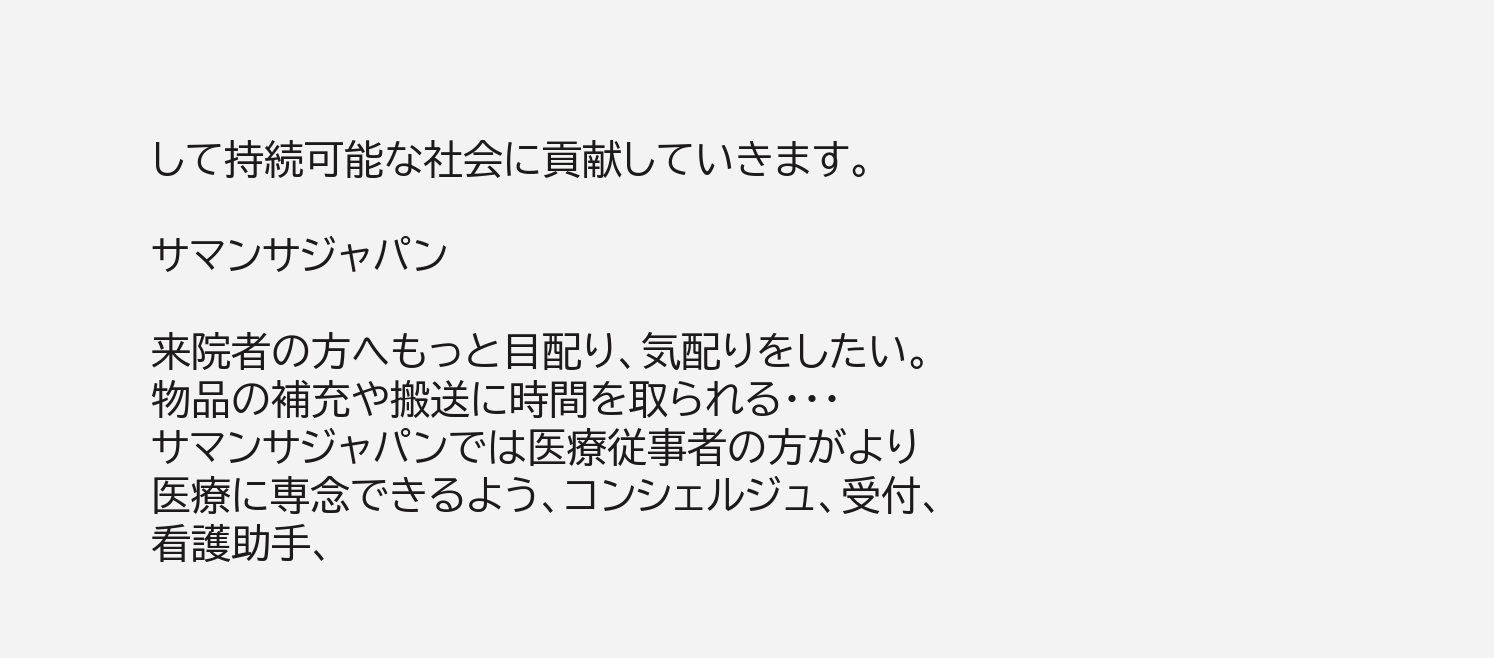して持続可能な社会に貢献していきます。

サマンサジャパン

来院者の方へもっと目配り、気配りをしたい。物品の補充や搬送に時間を取られる・・・
サマンサジャパンでは医療従事者の方がより医療に専念できるよう、コンシェルジュ、受付、看護助手、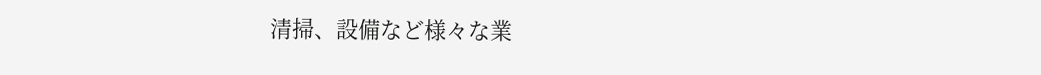清掃、設備など様々な業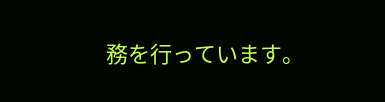務を行っています。